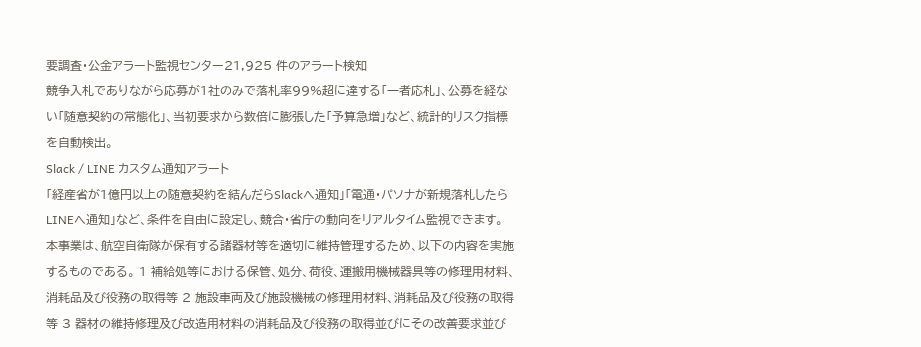要調査・公金アラート監視センター21,925 件のアラート検知
競争入札でありながら応募が1社のみで落札率99%超に達する「一者応札」、公募を経ない「随意契約の常態化」、当初要求から数倍に膨張した「予算急増」など、統計的リスク指標を自動検出。
Slack / LINE カスタム通知アラート
「経産省が1億円以上の随意契約を結んだらSlackへ通知」「電通・パソナが新規落札したらLINEへ通知」など、条件を自由に設定し、競合・省庁の動向をリアルタイム監視できます。
本事業は、航空自衛隊が保有する諸器材等を適切に維持管理するため、以下の内容を実施するものである。 1 補給処等における保管、処分、荷役、運搬用機械器具等の修理用材料、消耗品及び役務の取得等 2 施設車両及び施設機械の修理用材料、消耗品及び役務の取得等 3 器材の維持修理及び改造用材料の消耗品及び役務の取得並びにその改善要求並び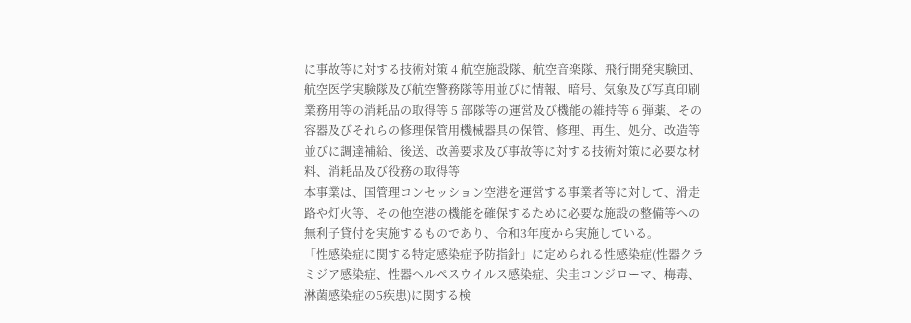に事故等に対する技術対策 4 航空施設隊、航空音楽隊、飛行開発実験団、航空医学実験隊及び航空警務隊等用並びに情報、暗号、気象及び写真印刷業務用等の消耗品の取得等 5 部隊等の運営及び機能の維持等 6 弾薬、その容器及びそれらの修理保管用機械器具の保管、修理、再生、処分、改造等並びに調達補給、後送、改善要求及び事故等に対する技術対策に必要な材料、消耗品及び役務の取得等
本事業は、国管理コンセッション空港を運営する事業者等に対して、滑走路や灯火等、その他空港の機能を確保するために必要な施設の整備等への無利子貸付を実施するものであり、令和3年度から実施している。
「性感染症に関する特定感染症予防指針」に定められる性感染症(性器クラミジア感染症、性器ヘルペスウイルス感染症、尖圭コンジローマ、梅毒、淋菌感染症の5疾患)に関する検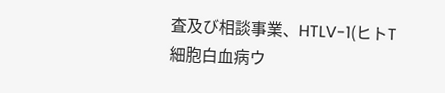査及び相談事業、HTLV-1(ヒトT細胞白血病ウ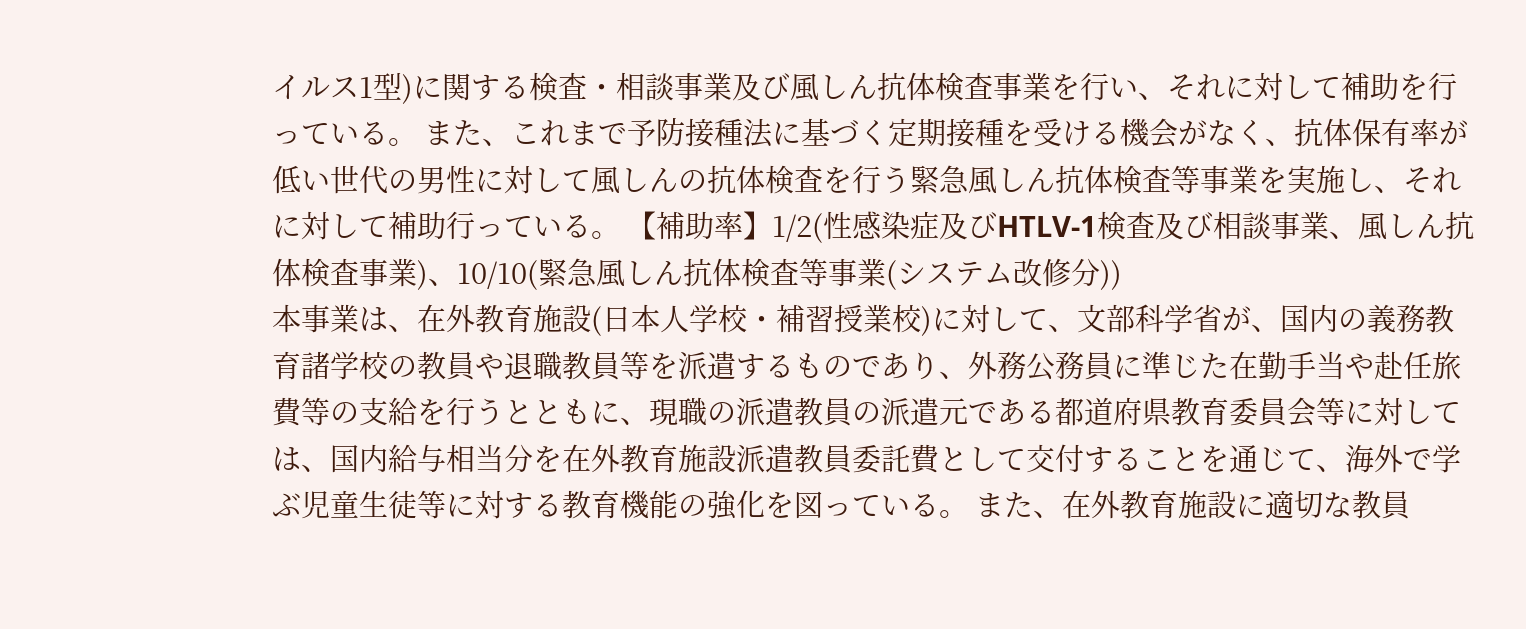イルス1型)に関する検査・相談事業及び風しん抗体検査事業を行い、それに対して補助を行っている。 また、これまで予防接種法に基づく定期接種を受ける機会がなく、抗体保有率が低い世代の男性に対して風しんの抗体検査を行う緊急風しん抗体検査等事業を実施し、それに対して補助行っている。 【補助率】1/2(性感染症及びHTLV-1検査及び相談事業、風しん抗体検査事業)、10/10(緊急風しん抗体検査等事業(システム改修分))
本事業は、在外教育施設(日本人学校・補習授業校)に対して、文部科学省が、国内の義務教育諸学校の教員や退職教員等を派遣するものであり、外務公務員に準じた在勤手当や赴任旅費等の支給を行うとともに、現職の派遣教員の派遣元である都道府県教育委員会等に対しては、国内給与相当分を在外教育施設派遣教員委託費として交付することを通じて、海外で学ぶ児童生徒等に対する教育機能の強化を図っている。 また、在外教育施設に適切な教員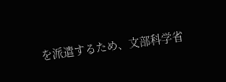を派遣するため、文部科学省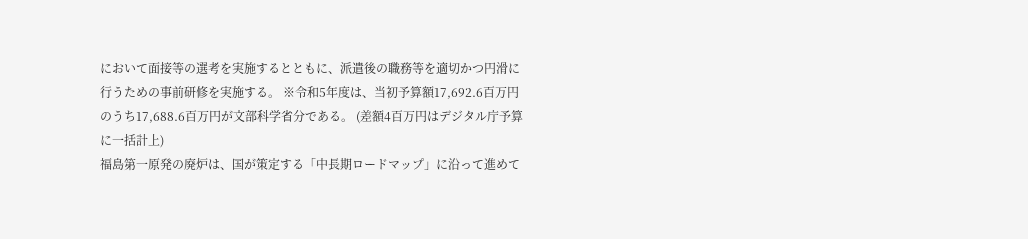において面接等の選考を実施するとともに、派遣後の職務等を適切かつ円滑に行うための事前研修を実施する。 ※令和5年度は、当初予算額17,692.6百万円のうち17,688.6百万円が文部科学省分である。 (差額4百万円はデジタル庁予算に一括計上)
福島第一原発の廃炉は、国が策定する「中長期ロードマップ」に沿って進めて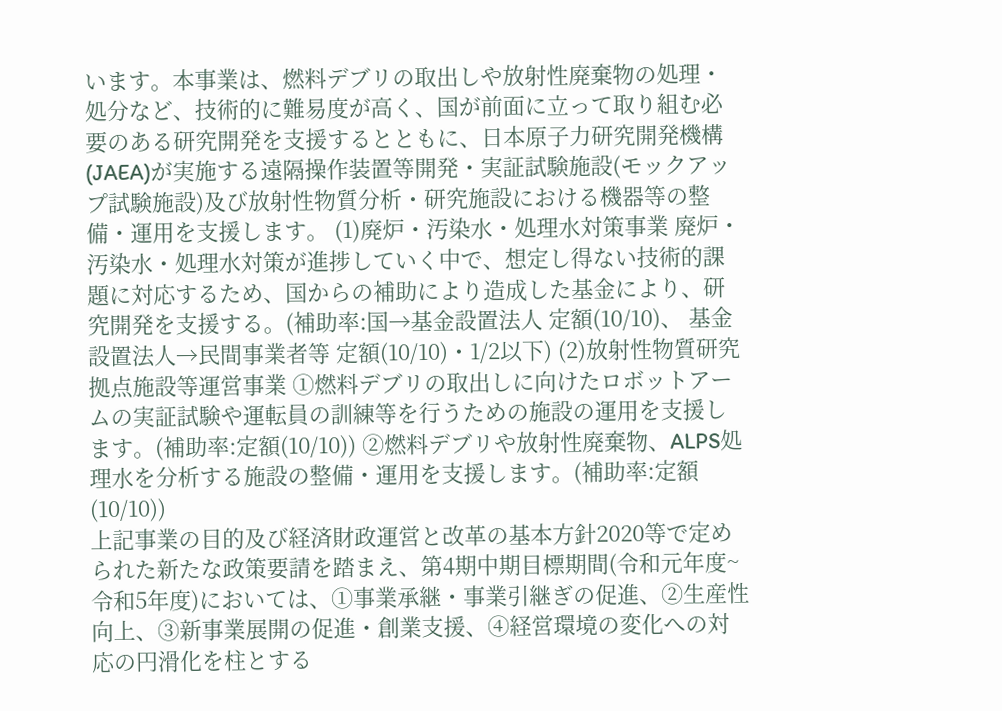います。本事業は、燃料デブリの取出しや放射性廃棄物の処理・処分など、技術的に難易度が高く、国が前面に立って取り組む必要のある研究開発を支援するとともに、日本原子力研究開発機構(JAEA)が実施する遠隔操作装置等開発・実証試験施設(モックアップ試験施設)及び放射性物質分析・研究施設における機器等の整備・運用を支援します。 (1)廃炉・汚染水・処理水対策事業 廃炉・汚染水・処理水対策が進捗していく中で、想定し得ない技術的課題に対応するため、国からの補助により造成した基金により、研究開発を支援する。(補助率:国→基金設置法人 定額(10/10)、 基金設置法人→民間事業者等 定額(10/10)・1/2以下) (2)放射性物質研究拠点施設等運営事業 ①燃料デブリの取出しに向けたロボットアームの実証試験や運転員の訓練等を行うための施設の運用を支援します。(補助率:定額(10/10)) ②燃料デブリや放射性廃棄物、ALPS処理水を分析する施設の整備・運用を支援します。(補助率:定額(10/10))
上記事業の目的及び経済財政運営と改革の基本方針2020等で定められた新たな政策要請を踏まえ、第4期中期目標期間(令和元年度~令和5年度)においては、①事業承継・事業引継ぎの促進、②生産性向上、③新事業展開の促進・創業支援、④経営環境の変化への対応の円滑化を柱とする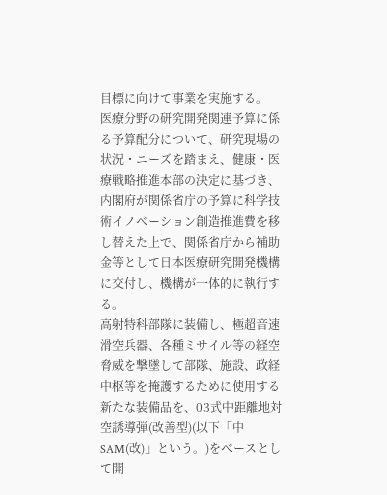目標に向けて事業を実施する。
医療分野の研究開発関連予算に係る予算配分について、研究現場の状況・ニーズを踏まえ、健康・医療戦略推進本部の決定に基づき、内閣府が関係省庁の予算に科学技術イノベーション創造推進費を移し替えた上で、関係省庁から補助金等として日本医療研究開発機構に交付し、機構が一体的に執行する。
高射特科部隊に装備し、極超音速滑空兵器、各種ミサイル等の経空脅威を撃墜して部隊、施設、政経中枢等を掩護するために使用する新たな装備品を、03式中距離地対空誘導弾(改善型)(以下「中SAM(改)」という。)をベースとして開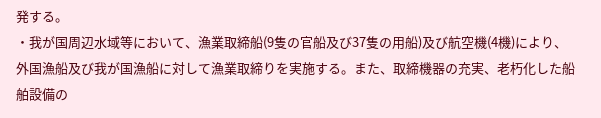発する。
・我が国周辺水域等において、漁業取締船(9隻の官船及び37隻の用船)及び航空機(4機)により、外国漁船及び我が国漁船に対して漁業取締りを実施する。また、取締機器の充実、老朽化した船舶設備の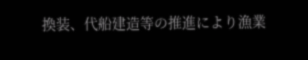換装、代船建造等の推進により漁業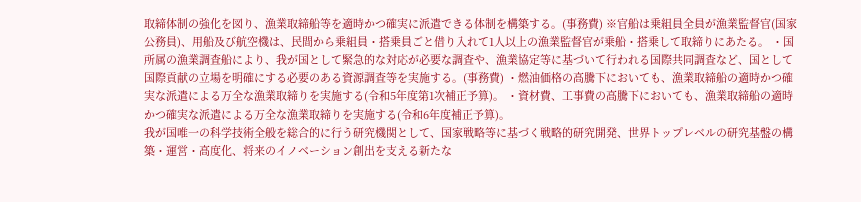取締体制の強化を図り、漁業取締船等を適時かつ確実に派遣できる体制を構築する。(事務費) ※官船は乗組員全員が漁業監督官(国家公務員)、用船及び航空機は、民間から乗組員・搭乗員ごと借り入れて1人以上の漁業監督官が乗船・搭乗して取締りにあたる。 ・国所属の漁業調査船により、我が国として緊急的な対応が必要な調査や、漁業協定等に基づいて行われる国際共同調査など、国として国際貢献の立場を明確にする必要のある資源調査等を実施する。(事務費) ・燃油価格の高騰下においても、漁業取締船の適時かつ確実な派遣による万全な漁業取締りを実施する(令和5年度第1次補正予算)。 ・資材費、工事費の高騰下においても、漁業取締船の適時かつ確実な派遣による万全な漁業取締りを実施する(令和6年度補正予算)。
我が国唯一の科学技術全般を総合的に行う研究機関として、国家戦略等に基づく戦略的研究開発、世界トップレベルの研究基盤の構築・運営・高度化、将来のイノベーション創出を支える新たな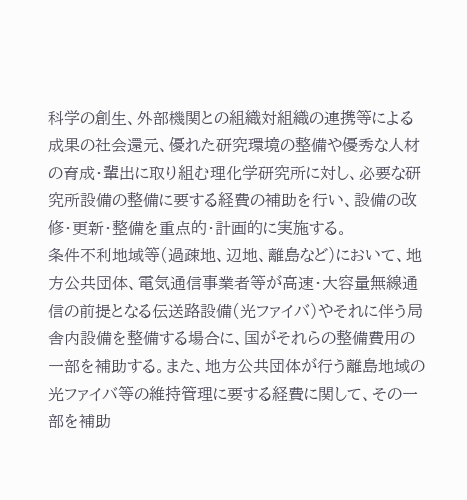科学の創生、外部機関との組織対組織の連携等による成果の社会還元、優れた研究環境の整備や優秀な人材の育成・輩出に取り組む理化学研究所に対し、必要な研究所設備の整備に要する経費の補助を行い、設備の改修・更新・整備を重点的・計画的に実施する。
条件不利地域等(過疎地、辺地、離島など)において、地方公共団体、電気通信事業者等が高速・大容量無線通信の前提となる伝送路設備(光ファイバ)やそれに伴う局舎内設備を整備する場合に、国がそれらの整備費用の一部を補助する。また、地方公共団体が行う離島地域の光ファイバ等の維持管理に要する経費に関して、その一部を補助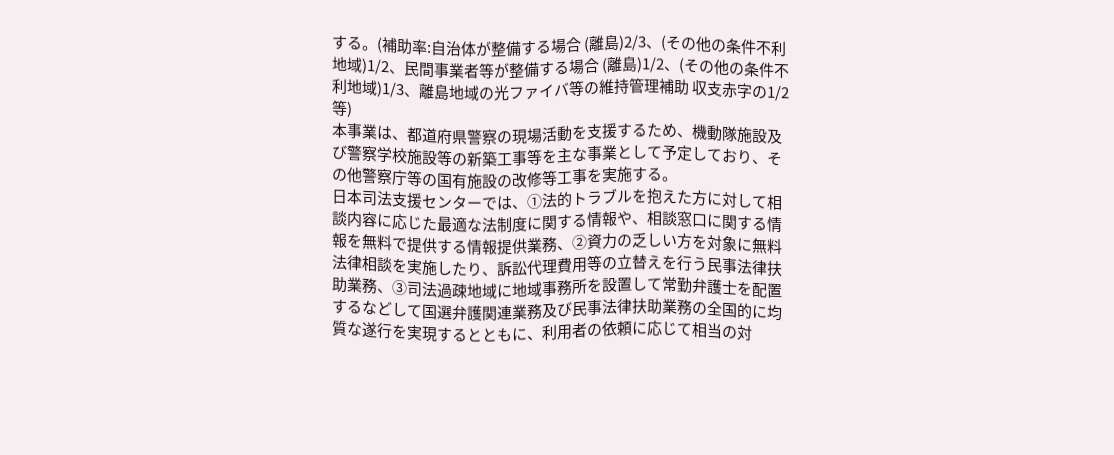する。(補助率:自治体が整備する場合 (離島)2/3、(その他の条件不利地域)1/2、民間事業者等が整備する場合 (離島)1/2、(その他の条件不利地域)1/3、離島地域の光ファイバ等の維持管理補助 収支赤字の1/2 等)
本事業は、都道府県警察の現場活動を支援するため、機動隊施設及び警察学校施設等の新築工事等を主な事業として予定しており、その他警察庁等の国有施設の改修等工事を実施する。
日本司法支援センターでは、①法的トラブルを抱えた方に対して相談内容に応じた最適な法制度に関する情報や、相談窓口に関する情報を無料で提供する情報提供業務、②資力の乏しい方を対象に無料法律相談を実施したり、訴訟代理費用等の立替えを行う民事法律扶助業務、③司法過疎地域に地域事務所を設置して常勤弁護士を配置するなどして国選弁護関連業務及び民事法律扶助業務の全国的に均質な遂行を実現するとともに、利用者の依頼に応じて相当の対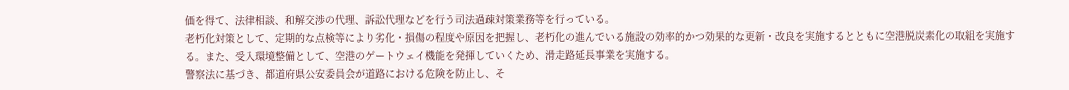価を得て、法律相談、和解交渉の代理、訴訟代理などを行う司法過疎対策業務等を行っている。
老朽化対策として、定期的な点検等により劣化・損傷の程度や原因を把握し、老朽化の進んでいる施設の効率的かつ効果的な更新・改良を実施するとともに空港脱炭素化の取組を実施する。また、受入環境整備として、空港のゲートウェイ機能を発揮していくため、滑走路延長事業を実施する。
警察法に基づき、都道府県公安委員会が道路における危険を防止し、そ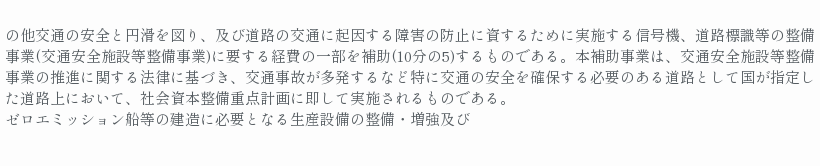の他交通の安全と円滑を図り、及び道路の交通に起因する障害の防止に資するために実施する信号機、道路標識等の整備事業(交通安全施設等整備事業)に要する経費の一部を補助(10分の5)するものである。本補助事業は、交通安全施設等整備事業の推進に関する法律に基づき、交通事故が多発するなど特に交通の安全を確保する必要のある道路として国が指定した道路上において、社会資本整備重点計画に即して実施されるものである。
ゼロエミッション船等の建造に必要となる生産設備の整備・増強及び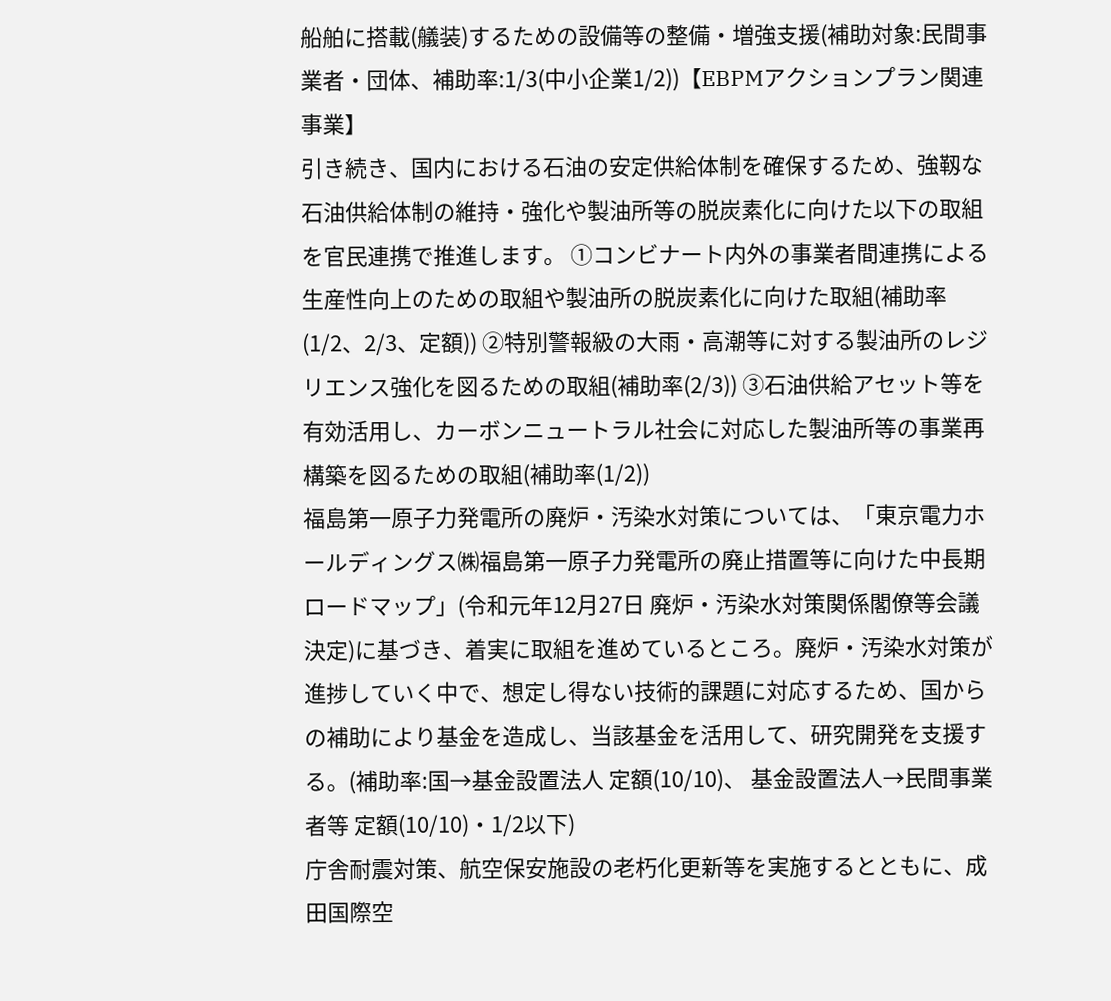船舶に搭載(艤装)するための設備等の整備・増強支援(補助対象:民間事業者・団体、補助率:1/3(中小企業1/2))【EBPMアクションプラン関連事業】
引き続き、国内における石油の安定供給体制を確保するため、強靱な石油供給体制の維持・強化や製油所等の脱炭素化に向けた以下の取組を官民連携で推進します。 ①コンビナート内外の事業者間連携による生産性向上のための取組や製油所の脱炭素化に向けた取組(補助率(1/2、2/3、定額)) ②特別警報級の大雨・高潮等に対する製油所のレジリエンス強化を図るための取組(補助率(2/3)) ③石油供給アセット等を有効活用し、カーボンニュートラル社会に対応した製油所等の事業再構築を図るための取組(補助率(1/2))
福島第一原子力発電所の廃炉・汚染水対策については、「東京電力ホールディングス㈱福島第一原子力発電所の廃止措置等に向けた中長期ロードマップ」(令和元年12月27日 廃炉・汚染水対策関係閣僚等会議決定)に基づき、着実に取組を進めているところ。廃炉・汚染水対策が進捗していく中で、想定し得ない技術的課題に対応するため、国からの補助により基金を造成し、当該基金を活用して、研究開発を支援する。(補助率:国→基金設置法人 定額(10/10)、 基金設置法人→民間事業者等 定額(10/10)・1/2以下)
庁舎耐震対策、航空保安施設の老朽化更新等を実施するとともに、成田国際空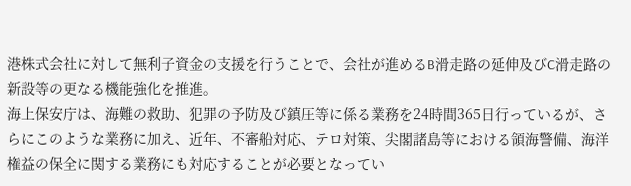港株式会社に対して無利子資金の支援を行うことで、会社が進めるB滑走路の延伸及びC滑走路の新設等の更なる機能強化を推進。
海上保安庁は、海難の救助、犯罪の予防及び鎮圧等に係る業務を24時間365日行っているが、さらにこのような業務に加え、近年、不審船対応、テロ対策、尖閣諸島等における領海警備、海洋権益の保全に関する業務にも対応することが必要となってい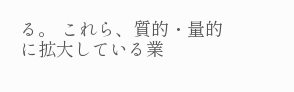る。 これら、質的・量的に拡大している業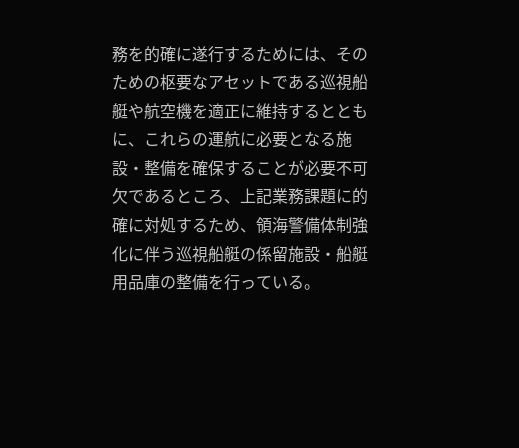務を的確に遂行するためには、そのための枢要なアセットである巡視船艇や航空機を適正に維持するとともに、これらの運航に必要となる施設・整備を確保することが必要不可欠であるところ、上記業務課題に的確に対処するため、領海警備体制強化に伴う巡視船艇の係留施設・船艇用品庫の整備を行っている。